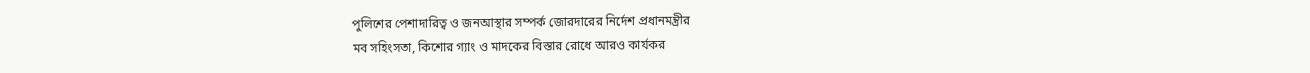পুলিশের পেশাদারিত্ব ও জনআস্থার সম্পর্ক জোরদারের নির্দেশ প্রধানমন্ত্রীর
মব সহিংসতা, কিশোর গ্যাং ও মাদকের বিস্তার রোধে আরও কার্যকর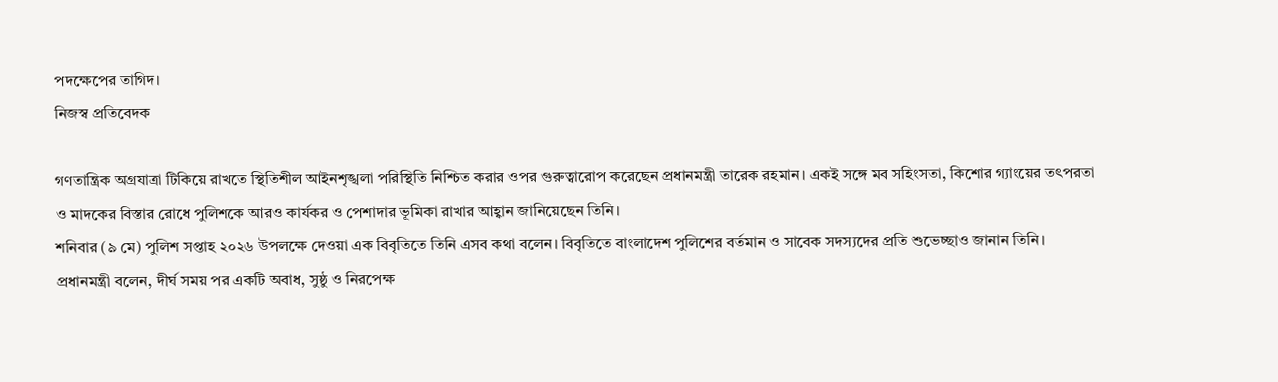পদক্ষেপের তাগিদ।
নিজস্ব প্রতিবেদক

গণতান্ত্রিক অগ্রযাত্রা টিকিয়ে রাখতে স্থিতিশীল আইনশৃঙ্খলা পরিস্থিতি নিশ্চিত করার ওপর গুরুত্বারোপ করেছেন প্রধানমন্ত্রী তারেক রহমান। একই সঙ্গে মব সহিংসতা, কিশোর গ্যাংয়ের তৎপরতা ও মাদকের বিস্তার রোধে পুলিশকে আরও কার্যকর ও পেশাদার ভূমিকা রাখার আহ্বান জানিয়েছেন তিনি।
শনিবার (৯ মে) পুলিশ সপ্তাহ ২০২৬ উপলক্ষে দেওয়া এক বিবৃতিতে তিনি এসব কথা বলেন। বিবৃতিতে বাংলাদেশ পুলিশের বর্তমান ও সাবেক সদস্যদের প্রতি শুভেচ্ছাও জানান তিনি।
প্রধানমন্ত্রী বলেন, দীর্ঘ সময় পর একটি অবাধ, সুষ্ঠু ও নিরপেক্ষ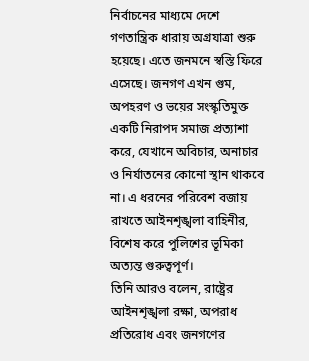নির্বাচনের মাধ্যমে দেশে গণতান্ত্রিক ধারায় অগ্রযাত্রা শুরু হয়েছে। এতে জনমনে স্বস্তি ফিরে এসেছে। জনগণ এখন গুম, অপহরণ ও ভয়ের সংস্কৃতিমুক্ত একটি নিরাপদ সমাজ প্রত্যাশা করে, যেখানে অবিচার, অনাচার ও নির্যাতনের কোনো স্থান থাকবে না। এ ধরনের পরিবেশ বজায় রাখতে আইনশৃঙ্খলা বাহিনীর, বিশেষ করে পুলিশের ভূমিকা অত্যন্ত গুরুত্বপূর্ণ।
তিনি আরও বলেন, রাষ্ট্রের আইনশৃঙ্খলা রক্ষা, অপরাধ প্রতিরোধ এবং জনগণের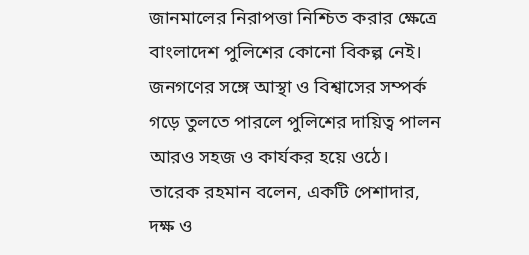জানমালের নিরাপত্তা নিশ্চিত করার ক্ষেত্রে বাংলাদেশ পুলিশের কোনো বিকল্প নেই। জনগণের সঙ্গে আস্থা ও বিশ্বাসের সম্পর্ক গড়ে তুলতে পারলে পুলিশের দায়িত্ব পালন আরও সহজ ও কার্যকর হয়ে ওঠে।
তারেক রহমান বলেন, একটি পেশাদার, দক্ষ ও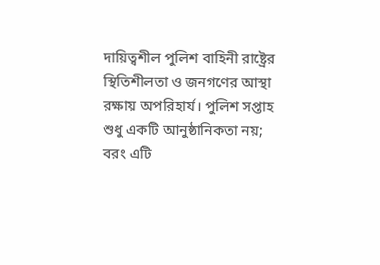দায়িত্বশীল পুলিশ বাহিনী রাষ্ট্রের স্থিতিশীলতা ও জনগণের আস্থা রক্ষায় অপরিহার্য। পুলিশ সপ্তাহ শুধু একটি আনুষ্ঠানিকতা নয়; বরং এটি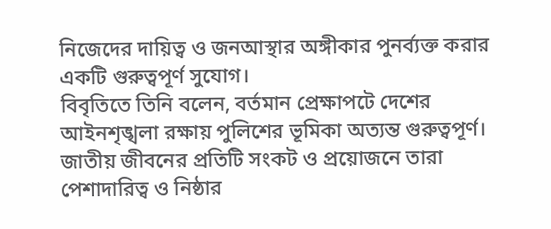নিজেদের দায়িত্ব ও জনআস্থার অঙ্গীকার পুনর্ব্যক্ত করার একটি গুরুত্বপূর্ণ সুযোগ।
বিবৃতিতে তিনি বলেন, বর্তমান প্রেক্ষাপটে দেশের আইনশৃঙ্খলা রক্ষায় পুলিশের ভূমিকা অত্যন্ত গুরুত্বপূর্ণ। জাতীয় জীবনের প্রতিটি সংকট ও প্রয়োজনে তারা পেশাদারিত্ব ও নিষ্ঠার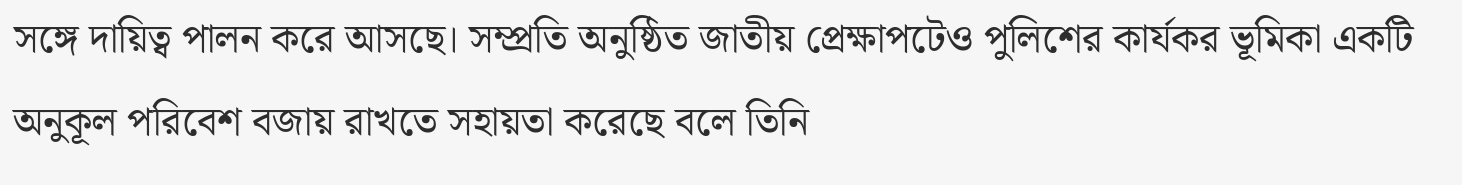সঙ্গে দায়িত্ব পালন করে আসছে। সম্প্রতি অনুষ্ঠিত জাতীয় প্রেক্ষাপটেও পুলিশের কার্যকর ভূমিকা একটি অনুকূল পরিবেশ বজায় রাখতে সহায়তা করেছে বলে তিনি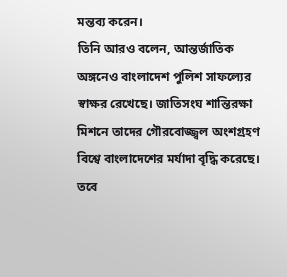মন্তব্য করেন।
তিনি আরও বলেন, আন্তর্জাতিক অঙ্গনেও বাংলাদেশ পুলিশ সাফল্যের স্বাক্ষর রেখেছে। জাতিসংঘ শান্তিরক্ষা মিশনে তাদের গৌরবোজ্জ্বল অংশগ্রহণ বিশ্বে বাংলাদেশের মর্যাদা বৃদ্ধি করেছে। তবে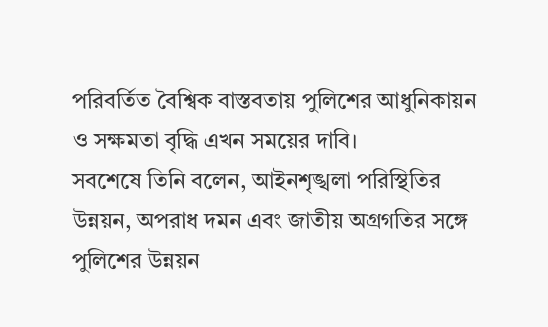পরিবর্তিত বৈশ্বিক বাস্তবতায় পুলিশের আধুনিকায়ন ও সক্ষমতা বৃদ্ধি এখন সময়ের দাবি।
সবশেষে তিনি বলেন, আইনশৃঙ্খলা পরিস্থিতির উন্নয়ন, অপরাধ দমন এবং জাতীয় অগ্রগতির সঙ্গে পুলিশের উন্নয়ন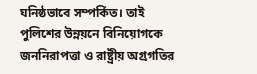ঘনিষ্ঠভাবে সম্পর্কিত। তাই পুলিশের উন্নয়নে বিনিয়োগকে জননিরাপত্তা ও রাষ্ট্রীয় অগ্রগতির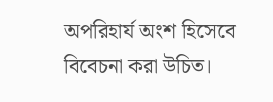অপরিহার্য অংশ হিসেবে বিবেচনা করা উচিত।